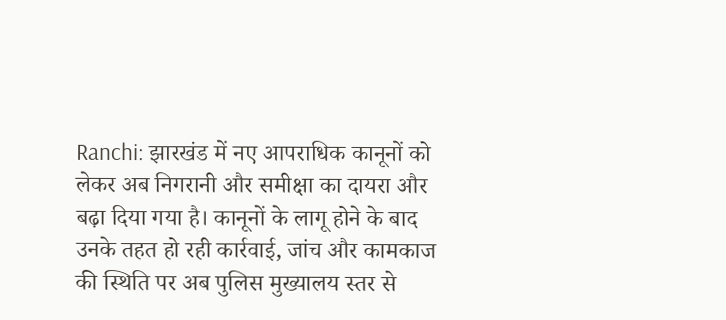Ranchi: झारखंड में नए आपराधिक कानूनों को लेकर अब निगरानी और समीक्षा का दायरा और बढ़ा दिया गया है। कानूनों के लागू होने के बाद उनके तहत हो रही कार्रवाई, जांच और कामकाज की स्थिति पर अब पुलिस मुख्यालय स्तर से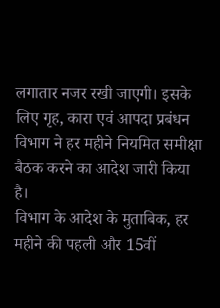लगातार नजर रखी जाएगी। इसके लिए गृह, कारा एवं आपदा प्रबंधन विभाग ने हर महीने नियमित समीक्षा बैठक करने का आदेश जारी किया है।
विभाग के आदेश के मुताबिक, हर महीने की पहली और 15वीं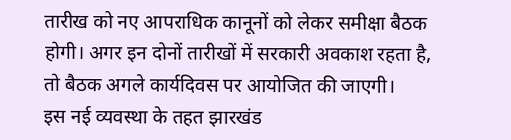तारीख को नए आपराधिक कानूनों को लेकर समीक्षा बैठक होगी। अगर इन दोनों तारीखों में सरकारी अवकाश रहता है, तो बैठक अगले कार्यदिवस पर आयोजित की जाएगी।
इस नई व्यवस्था के तहत झारखंड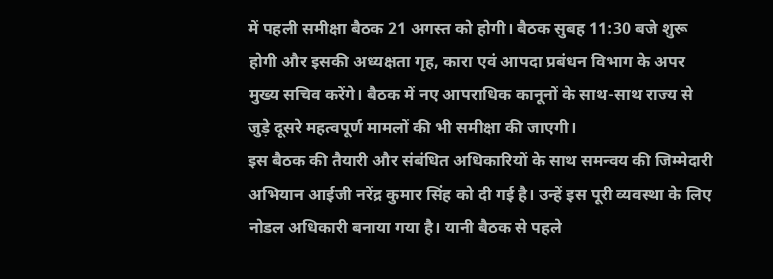में पहली समीक्षा बैठक 21 अगस्त को होगी। बैठक सुबह 11:30 बजे शुरू होगी और इसकी अध्यक्षता गृह, कारा एवं आपदा प्रबंधन विभाग के अपर मुख्य सचिव करेंगे। बैठक में नए आपराधिक कानूनों के साथ-साथ राज्य से जुड़े दूसरे महत्वपूर्ण मामलों की भी समीक्षा की जाएगी।
इस बैठक की तैयारी और संबंधित अधिकारियों के साथ समन्वय की जिम्मेदारी अभियान आईजी नरेंद्र कुमार सिंह को दी गई है। उन्हें इस पूरी व्यवस्था के लिए नोडल अधिकारी बनाया गया है। यानी बैठक से पहले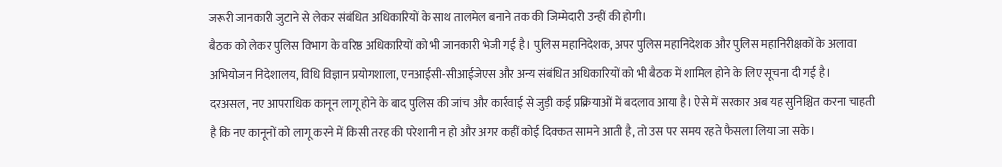जरूरी जानकारी जुटाने से लेकर संबंधित अधिकारियों के साथ तालमेल बनाने तक की जिम्मेदारी उन्हीं की होगी।
बैठक को लेकर पुलिस विभाग के वरिष्ठ अधिकारियों को भी जानकारी भेजी गई है। पुलिस महानिदेशक, अपर पुलिस महानिदेशक और पुलिस महानिरीक्षकों के अलावा अभियोजन निदेशालय, विधि विज्ञान प्रयोगशाला, एनआईसी-सीआईजेएस और अन्य संबंधित अधिकारियों को भी बैठक में शामिल होने के लिए सूचना दी गई है।
दरअसल, नए आपराधिक कानून लागू होने के बाद पुलिस की जांच और कार्रवाई से जुड़ी कई प्रक्रियाओं में बदलाव आया है। ऐसे में सरकार अब यह सुनिश्चित करना चाहती है कि नए कानूनों को लागू करने में किसी तरह की परेशानी न हो और अगर कहीं कोई दिक्कत सामने आती है, तो उस पर समय रहते फैसला लिया जा सके।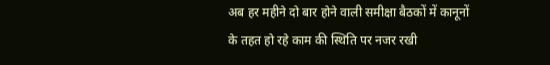अब हर महीने दो बार होने वाली समीक्षा बैठकों में कानूनों के तहत हो रहे काम की स्थिति पर नजर रखी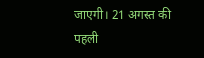जाएगी। 21 अगस्त की पहली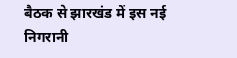बैठक से झारखंड में इस नई निगरानी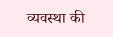व्यवस्था की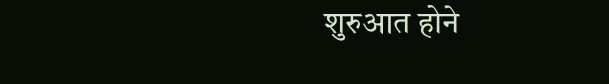शुरुआत होने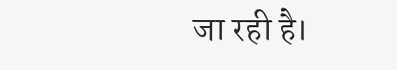जा रही है।